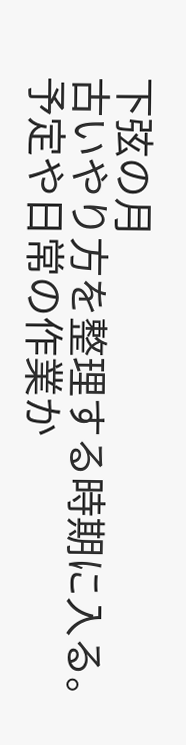下弦の月
古いやり方を整理する時期に入る。予定や日常の作業か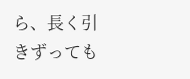ら、長く引きずっても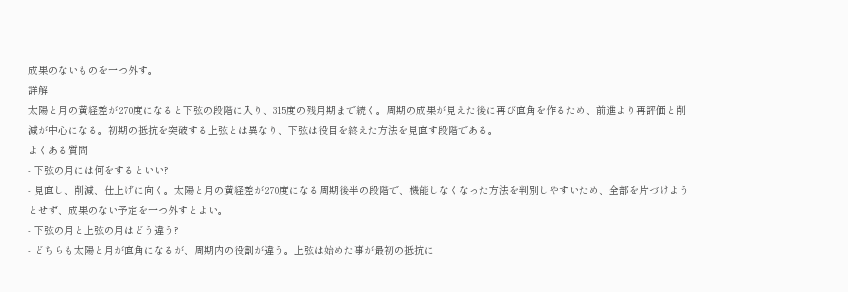成果のないものを一つ外す。
詳解
太陽と月の黄経差が270度になると下弦の段階に入り、315度の残月期まで続く。周期の成果が見えた後に再び直角を作るため、前進より再評価と削減が中心になる。初期の抵抗を突破する上弦とは異なり、下弦は役目を終えた方法を見直す段階である。
よくある質問
- 下弦の月には何をするといい?
- 見直し、削減、仕上げに向く。太陽と月の黄経差が270度になる周期後半の段階で、機能しなくなった方法を判別しやすいため、全部を片づけようとせず、成果のない予定を一つ外すとよい。
- 下弦の月と上弦の月はどう違う?
- どちらも太陽と月が直角になるが、周期内の役割が違う。上弦は始めた事が最初の抵抗に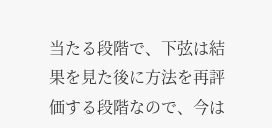当たる段階で、下弦は結果を見た後に方法を再評価する段階なので、今は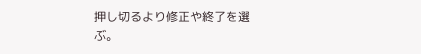押し切るより修正や終了を選ぶ。